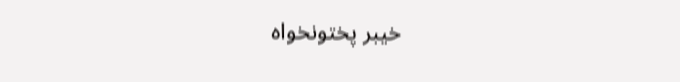خیبر پختونخواہ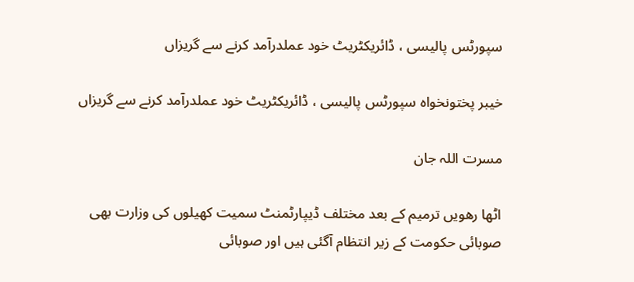سپورٹس پالیسی ، ڈائریکٹریٹ خود عملدرآمد کرنے سے گریزاں

خیبر پختونخواہ سپورٹس پالیسی ، ڈائریکٹریٹ خود عملدرآمد کرنے سے گریزاں

مسرت اللہ جان

اٹھا رھویں ترمیم کے بعد مختلف ڈیپارٹمنٹ سمیت کھیلوں کی وزارت بھی صوبائی حکومت کے زیر انتظام آگئی ہیں اور صوبائی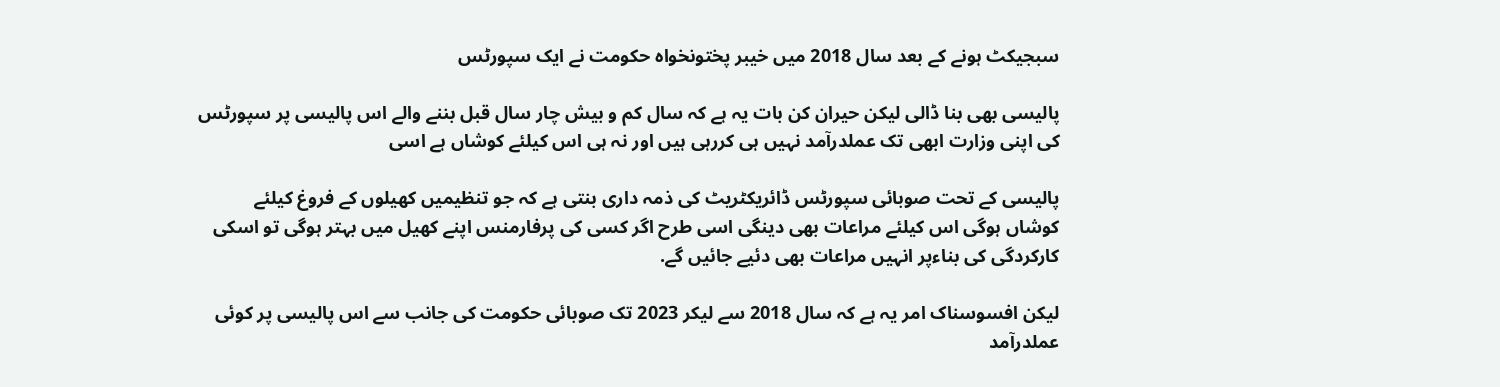سبجیکٹ ہونے کے بعد سال 2018 میں خیبر پختونخواہ حکومت نے ایک سپورٹس

پالیسی بھی بنا ڈالی لیکن حیران کن بات یہ ہے کہ سال کم و بیش چار سال قبل بننے والے اس پالیسی پر سپورٹس کی اپنی وزارت ابھی تک عملدرآمد نہیں ہی کررہی ہیں اور نہ ہی اس کیلئے کوشاں ہے اسی

پالیسی کے تحت صوبائی سپورٹس ڈائریکٹریٹ کی ذمہ داری بنتی ہے کہ جو تنظیمیں کھیلوں کے فروغ کیلئے کوشاں ہوگی اس کیلئے مراعات بھی دینگی اسی طرح اگر کسی کی پرفارمنس اپنے کھیل میں بہتر ہوگی تو اسکی کارکردگی کی بناءپر انہیں مراعات بھی دئیے جائیں گے.

لیکن افسوسناک امر یہ ہے کہ سال 2018 سے لیکر 2023 تک صوبائی حکومت کی جانب سے اس پالیسی پر کوئی عملدرآمد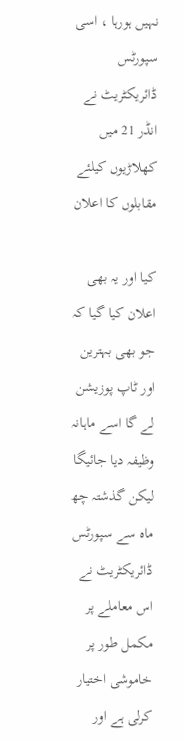نہیں ہورہا ، اسی سپورٹس ڈائریکٹریٹ نے انڈر 21 میں کھلاڑیوں کیلئے مقابلوں کا اعلان

کیا اور یہ بھی اعلان کیا گیا کہ جو بھی بہترین اور ٹاپ پوزیشن لے گا اسے ماہانہ وظیفہ دیا جائیگا لیکن گذشتہ چھ ماہ سے سپورٹس ڈائریکٹریٹ نے اس معاملے پر مکمل طور پر خاموشی اختیار کرلی ہے اور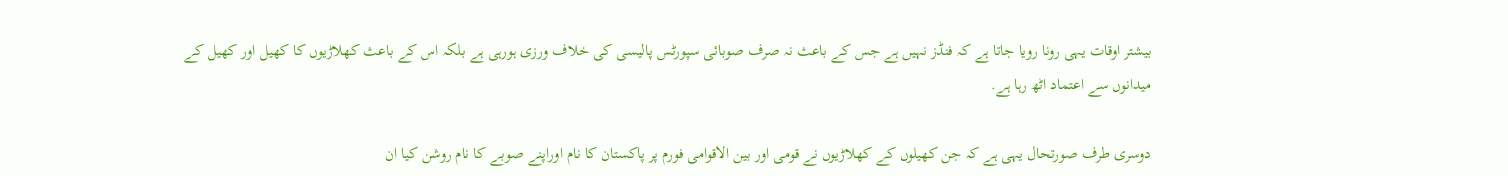بیشتر اوقات یہی رونا رویا جاتا ہے کہ فنڈز نہیں ہے جس کے باعث نہ صرف صوبائی سپورٹس پالیسی کی خلاف ورزی ہورہی ہے بلکہ اس کے باعث کھلاڑیوں کا کھیل اور کھیل کے میدانوں سے اعتماد اٹھ رہا ہے.

دوسری طرف صورتحال یہی ہے کہ جن کھیلوں کے کھلاڑیوں نے قومی اور بین الاقوامی فورم پر پاکستان کا نام اوراپنے صوبے کا نام روشن کیا ان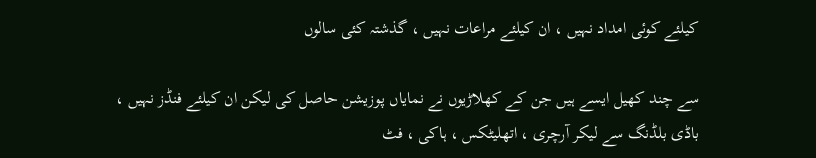کیلئے کوئی امداد نہیں ، ان کیلئے مراعات نہیں ، گذشتہ کئی سالوں

سے چند کھیل ایسے ہیں جن کے کھلاڑیوں نے نمایاں پوزیشن حاصل کی لیکن ان کیلئے فنڈز نہیں ، باڈی بلڈنگ سے لیکر آرچری ، اتھلیٹکس ، ہاکی ، فٹ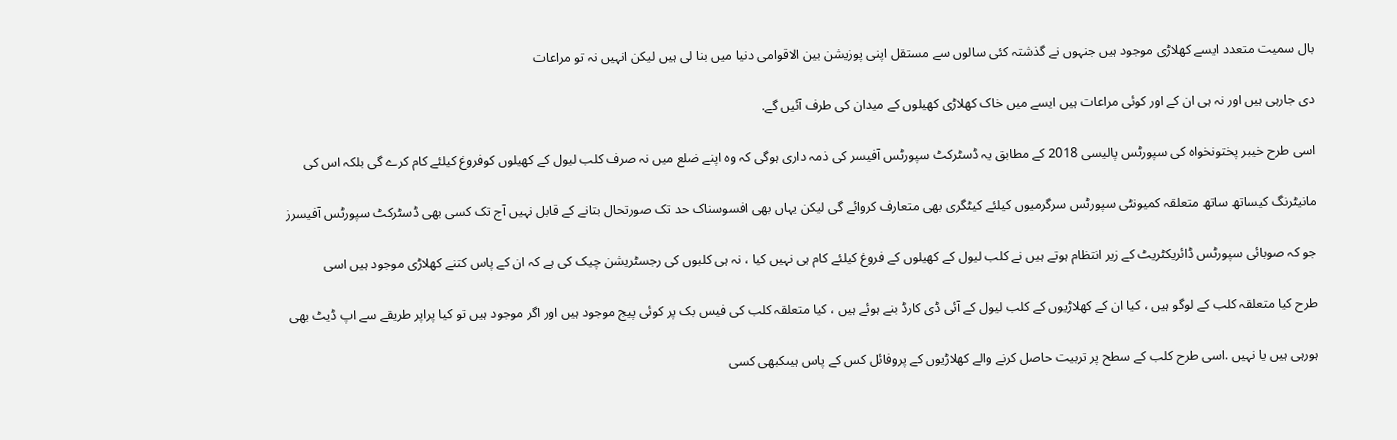بال سمیت متعدد ایسے کھلاڑی موجود ہیں جنہوں نے گذشتہ کئی سالوں سے مستقل اپنی پوزیشن بین الاقوامی دنیا میں بنا لی ہیں لیکن انہیں نہ تو مراعات

دی جارہی ہیں اور نہ ہی ان کے اور کوئی مراعات ہیں ایسے میں خاک کھلاڑی کھیلوں کے میدان کی طرف آئیں گے.

اسی طرح خیبر پختونخواہ کی سپورٹس پالیسی 2018 کے مطابق یہ ڈسٹرکٹ سپورٹس آفیسر کی ذمہ داری ہوگی کہ وہ اپنے ضلع میں نہ صرف کلب لیول کے کھیلوں کوفروغ کیلئے کام کرے گی بلکہ اس کی

مانیٹرنگ کیساتھ ساتھ متعلقہ کمیونٹی سپورٹس سرگرمیوں کیلئے کیٹگری بھی متعارف کروائے گی لیکن یہاں بھی افسوسناک حد تک صورتحال بتانے کے قابل نہیں آج تک کسی بھی ڈسٹرکٹ سپورٹس آفیسرز

جو کہ صوبائی سپورٹس ڈائریکٹریٹ کے زیر انتظام ہوتے ہیں نے کلب لیول کے کھیلوں کے فروغ کیلئے کام ہی نہیں کیا ، نہ ہی کلبوں کی رجسٹریشن چیک کی ہے کہ ان کے پاس کتنے کھلاڑی موجود ہیں اسی

طرح کیا متعلقہ کلب کے لوگو ہیں ، کیا ان کے کھلاڑیوں کے کلب لیول کے آئی ڈی کارڈ بنے ہوئے ہیں ، کیا متعلقہ کلب کی فیس بک پر کوئی پیج موجود ہیں اور اگر موجود ہیں تو کیا پراپر طریقے سے اپ ڈیٹ بھی

ہورہی ہیں یا نہیں .اسی طرح کلب کے سطح پر تربیت حاصل کرنے والے کھلاڑیوں کے پروفائل کس کے پاس ہیںکبھی کسی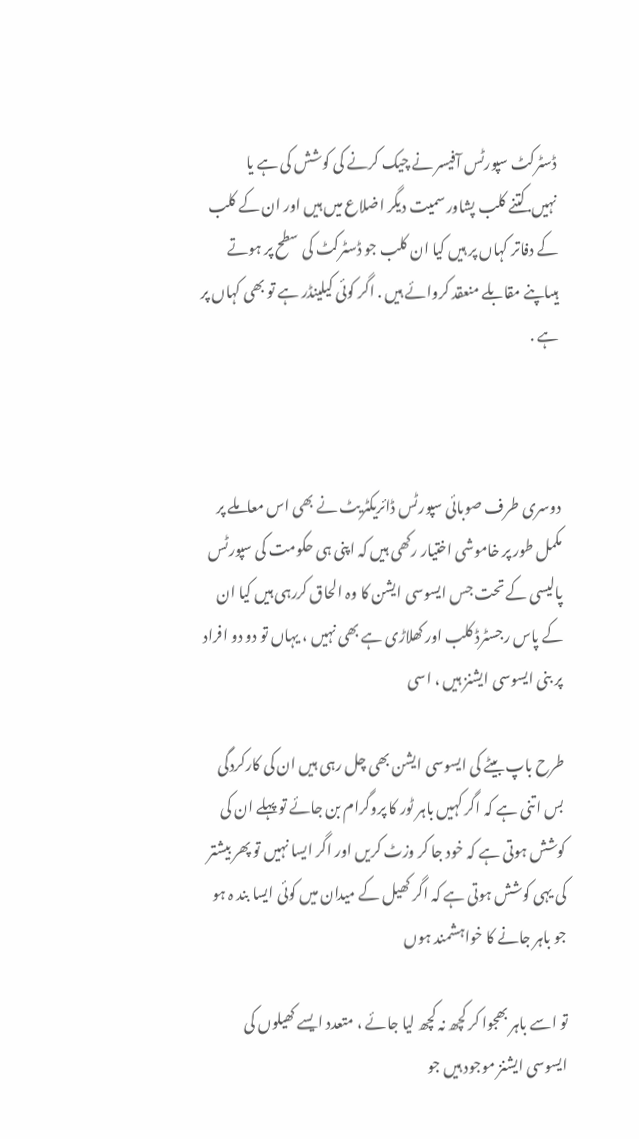ڈسٹرکٹ سپورٹس آفیسر نے چیک کرنے کی کوشش کی ہے یا نہیں.کتنے کلب پشاور سمیت دیگر اضلاع میں ہیں اور ان کے کلب کے دفاتر کہاں پر ہیں کیا ان کلب جو ڈسٹرکٹ کی سطح پر ہوتے ہیںاپنے مقابلے منعقد کروائے ہیں . اگر کوئی کیلینڈر ہے تو بھی کہاں پر ہے .



دوسری طرف صوبائی سپورٹس ڈائریکٹریٹ نے بھی اس معاملے پر مکمل طور پر خاموشی اختیار رکھی ہیں کہ اپنی ہی حکومت کی سپورٹس پالیسی کے تحت جس ایسوسی ایشن کا وہ الحاق کررہی ہیں کیا ان کے پاس رجسٹرڈ کلب اور کھلاڑی ہے بھی نہیں ، یہاں تو دو دو افراد پر بنی ایسوسی ایشنز ہیں ، اسی

طرح باپ بیٹے کی ایسوسی ایشن بھی چل رہی ہیں ان کی کارکردگی بس اتنی ہے کہ اگر کہیں باہر ٹور کا پروگرام بن جائے تو پہلے ان کی کوشش ہوتی ہے کہ خود جا کر وزٹ کریں اور اگر ایسا نہیں تو پھر بیشتر کی یہی کوشش ہوتی ہے کہ اگر کھیل کے میدان میں کوئی ایسا بند ہ ہو جو باہر جانے کا خواہشمند ہوں

تو اسے باہر بھجوا کر کچھ نہ کچھ لیا جائے ، متعدد ایسے کھیلوں کی ایسوسی ایشنز موجود ہیں جو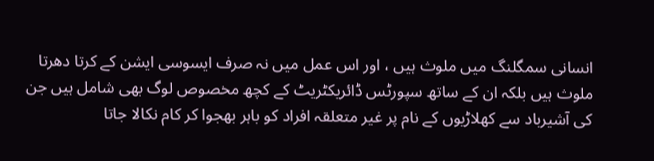انسانی سمگلنگ میں ملوث ہیں ، اور اس عمل میں نہ صرف ایسوسی ایشن کے کرتا دھرتا ملوث ہیں بلکہ ان کے ساتھ سپورٹس ڈائریکٹریٹ کے کچھ مخصوص لوگ بھی شامل ہیں جن کی آشیرباد سے کھلاڑیوں کے نام پر غیر متعلقہ افراد کو باہر بھجوا کر کام نکالا جاتا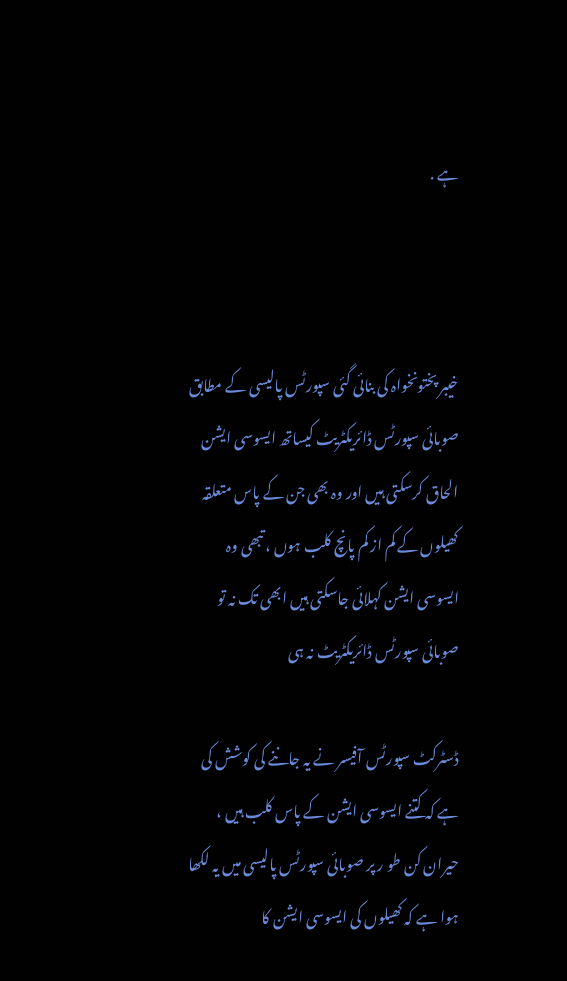ہے .



خیبر پختونخواہ کی بنائی گئی سپورٹس پالیسی کے مطابق صوبائی سپورٹس ڈائریکٹریٹ کیساتھ ایسوسی ایشن الحاق کرسکتی ہیں اور وہ بھی جن کے پاس متعلقہ کھیلوں کے کم از کم پانچ کلب ہوں ، تبھی وہ ایسوسی ایشن کہلائی جاسکتی ہیں ابھی تک نہ تو صوبائی سپورٹس ڈائریکٹریٹ نہ ہی

ڈسٹرکٹ سپورٹس آفیسر نے یہ جاننے کی کوشش کی ہے کہ کتنے ایسوسی ایشن کے پاس کلب ہیں ، حیران کن طو ر پر صوبائی سپورٹس پالیسی میں یہ لکھا ہوا ہے کہ کھیلوں کی ایسوسی ایشن کا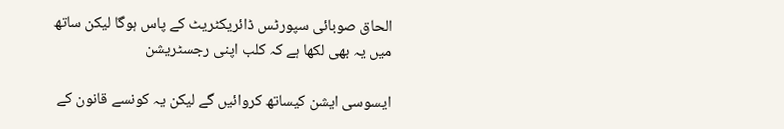الحاق صوبائی سپورٹس ڈائریکٹریٹ کے پاس ہوگا لیکن ساتھ میں یہ بھی لکھا ہے کہ کلب اپنی رجسٹریشن

ایسوسی ایشن کیساتھ کروائیں گے لیکن یہ کونسے قانون کے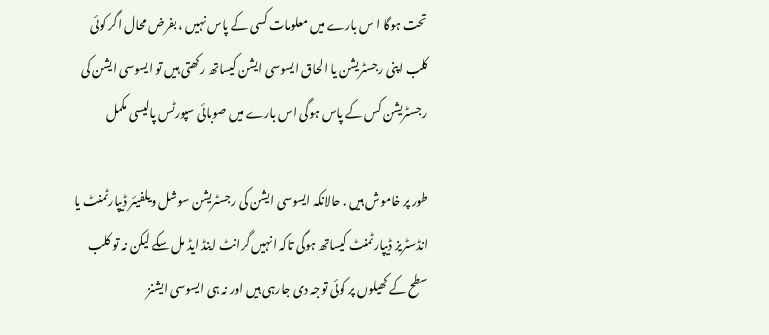تحت ہوگا ا س بارے میں معلومات کسی کے پاس نہیں ، بفرض محال اگر کوئی کلب اپنی رجسٹریشن یا الحاق ایسوسی ایشن کیساتھ رکھتی ہیں تو ایسوسی ایشن کی رجسٹریشن کس کے پاس ہوگی اس بارے میں صوبائی سپورٹس پالیسی مکمل

طور پر خاموش ہیں . حالانکہ ایسوسی ایشن کی رجسٹریشن سوشل ویلفیئر ڈیپارٹمنٹ یا انڈسٹریز ڈیپارٹمنٹ کیساتھ ہوگی تاکہ انہیں گرانٹ اینڈ ایڈ مل سکے لیکن نہ تو کلب سطح کے کھیلوں پر کوئی توجہ دی جارہی ہیں اور نہ ہی ایسوسی ایشنز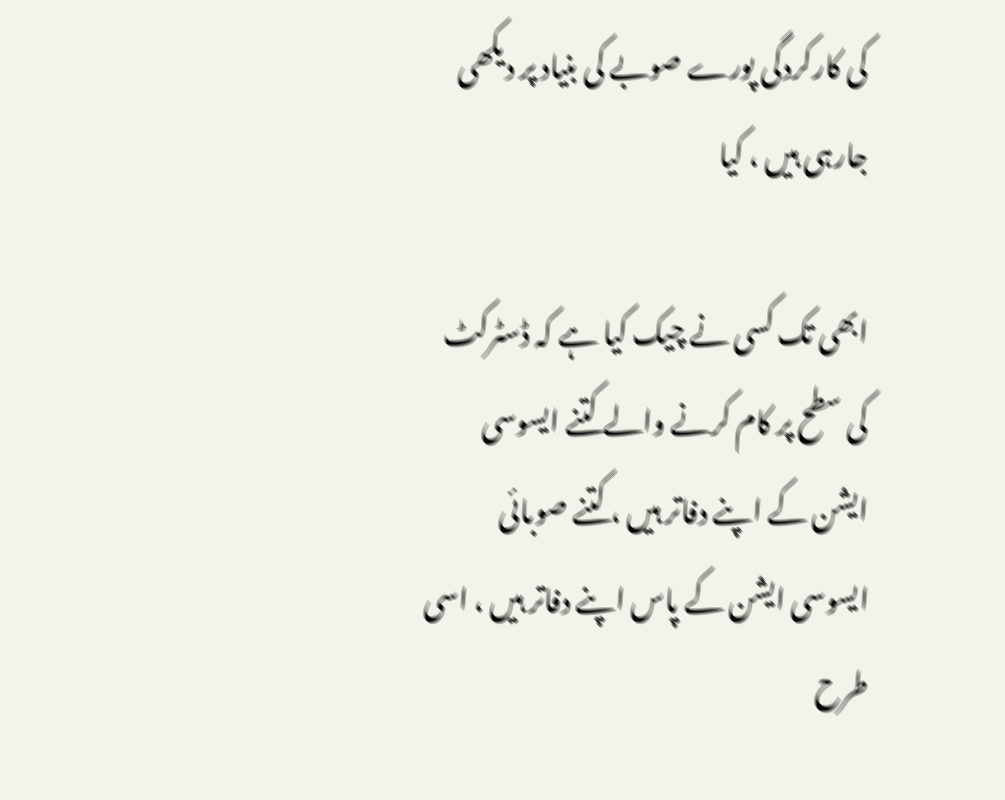کی کارکردگی پورے صوبے کی بنیاد پر دیکھی جارہی ہیں ، کیا

ابھی تک کسی نے چیک کیا ہے کہ ڈسٹرکٹ کی سطح پر کام کرنے والے کتنے ایسوسی ایشن کے اپنے دفاتر ہیں ، کتنے صوبائی ایسوسی ایشن کے پاس اپنے دفاتر ہیں ، اسی طرح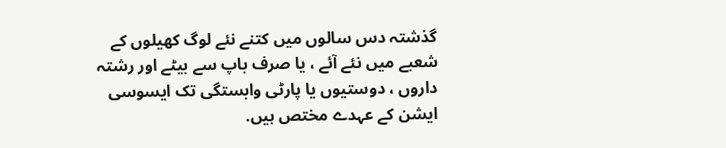گذشتہ دس سالوں میں کتنے نئے لوگ کھیلوں کے شعبے میں نئے آئے ، یا صرف باپ سے بیٹے اور رشتہ داروں ، دوستیوں یا پارٹی وابستگی تک ایسوسی ایشن کے عہدے مختص ہیں.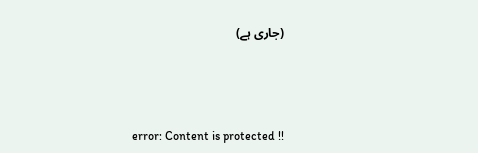(جاری ہے)



error: Content is protected !!